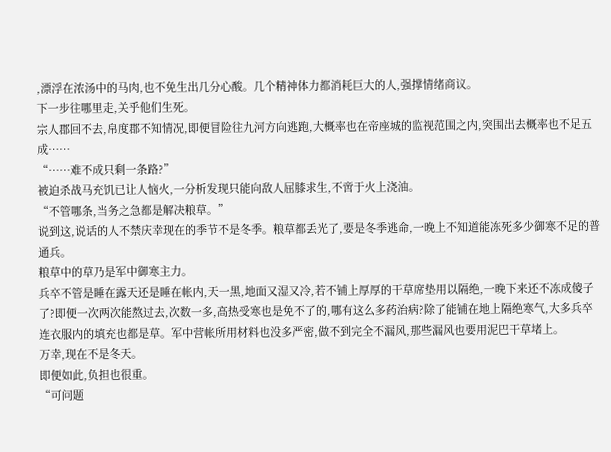,漂浮在浓汤中的马肉,也不免生出几分心酸。几个精神体力都消耗巨大的人,强撑情绪商议。
下一步往哪里走,关乎他们生死。
宗人郡回不去,帛度郡不知情况,即便冒险往九河方向逃跑,大概率也在帝座城的监视范围之内,突围出去概率也不足五成……
“……难不成只剩一条路?”
被迫杀战马充饥已让人恼火,一分析发现只能向敌人屈膝求生,不啻于火上浇油。
“不管哪条,当务之急都是解决粮草。”
说到这,说话的人不禁庆幸现在的季节不是冬季。粮草都丢光了,要是冬季逃命,一晚上不知道能冻死多少御寒不足的普通兵。
粮草中的草乃是军中御寒主力。
兵卒不管是睡在露天还是睡在帐内,天一黑,地面又湿又冷,若不铺上厚厚的干草席垫用以隔绝,一晚下来还不冻成傻子了?即便一次两次能熬过去,次数一多,高热受寒也是免不了的,哪有这么多药治病?除了能铺在地上隔绝寒气,大多兵卒连衣服内的填充也都是草。军中营帐所用材料也没多严密,做不到完全不漏风,那些漏风也要用泥巴干草堵上。
万幸,现在不是冬天。
即便如此,负担也很重。
“可问题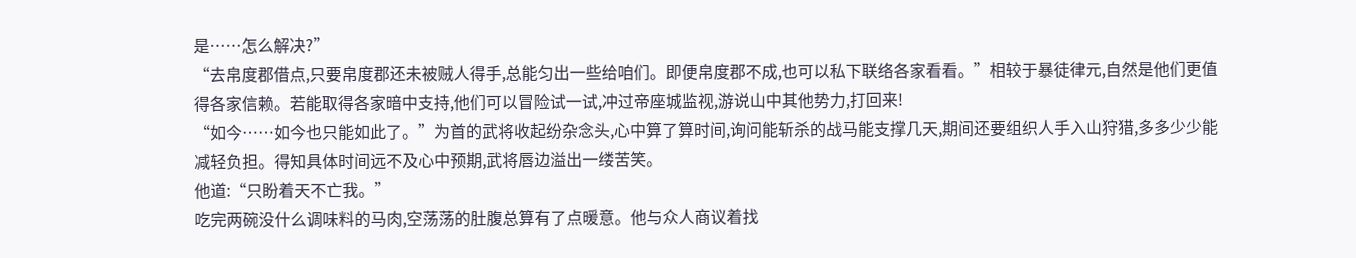是……怎么解决?”
“去帛度郡借点,只要帛度郡还未被贼人得手,总能匀出一些给咱们。即便帛度郡不成,也可以私下联络各家看看。”相较于暴徒律元,自然是他们更值得各家信赖。若能取得各家暗中支持,他们可以冒险试一试,冲过帝座城监视,游说山中其他势力,打回来!
“如今……如今也只能如此了。”为首的武将收起纷杂念头,心中算了算时间,询问能斩杀的战马能支撑几天,期间还要组织人手入山狩猎,多多少少能减轻负担。得知具体时间远不及心中预期,武将唇边溢出一缕苦笑。
他道:“只盼着天不亡我。”
吃完两碗没什么调味料的马肉,空荡荡的肚腹总算有了点暖意。他与众人商议着找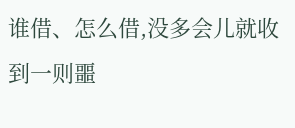谁借、怎么借,没多会儿就收到一则噩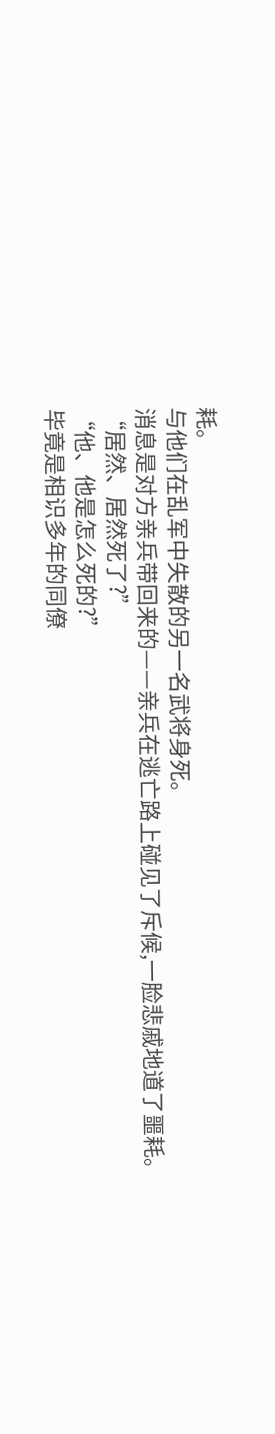耗。
与他们在乱军中失散的另一名武将身死。
消息是对方亲兵带回来的——亲兵在逃亡路上碰见了斥候,一脸悲戚地道了噩耗。
“居然、居然死了?”
“他、他是怎么死的?”
毕竟是相识多年的同僚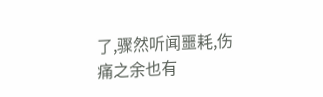了,骤然听闻噩耗,伤痛之余也有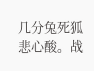几分兔死狐悲心酸。战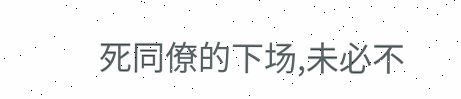死同僚的下场,未必不